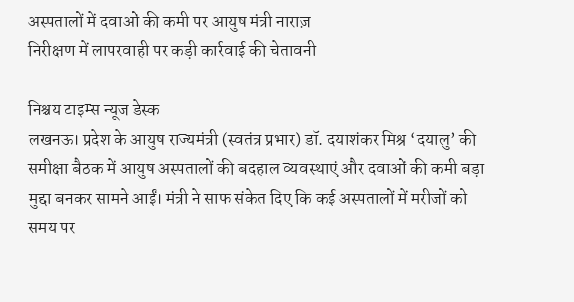अस्पतालों में दवाओं की कमी पर आयुष मंत्री नाराज़
निरीक्षण में लापरवाही पर कड़ी कार्रवाई की चेतावनी

निश्चय टाइम्स न्यूज डेस्क
लखनऊ। प्रदेश के आयुष राज्यमंत्री (स्वतंत्र प्रभार) डॉ. दयाशंकर मिश्र ‘दयालु’ की समीक्षा बैठक में आयुष अस्पतालों की बदहाल व्यवस्थाएं और दवाओं की कमी बड़ा मुद्दा बनकर सामने आईं। मंत्री ने साफ संकेत दिए कि कई अस्पतालों में मरीजों को समय पर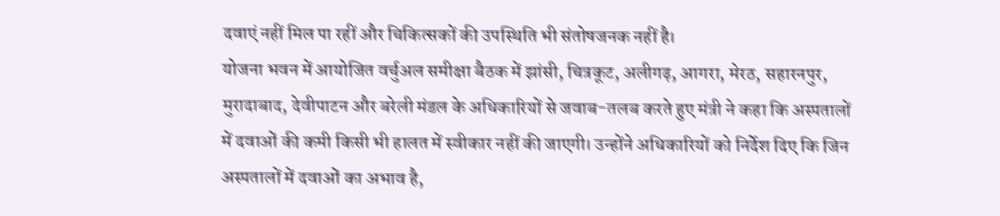दवाएं नहीं मिल पा रहीं और चिकित्सकों की उपस्थिति भी संतोषजनक नहीं है।
योजना भवन में आयोजित वर्चुअल समीक्षा बैठक में झांसी, चित्रकूट, अलीगढ़, आगरा, मेरठ, सहारनपुर, मुरादाबाद, देवीपाटन और बरेली मंडल के अधिकारियों से जवाब-तलब करते हुए मंत्री ने कहा कि अस्पतालों में दवाओं की कमी किसी भी हालत में स्वीकार नहीं की जाएगी। उन्होंने अधिकारियों को निर्देश दिए कि जिन अस्पतालों में दवाओं का अभाव है,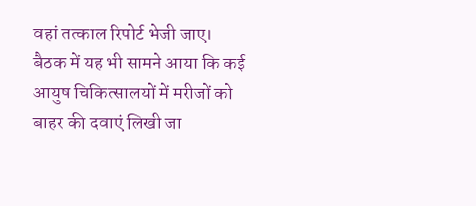वहां तत्काल रिपोर्ट भेजी जाए।
बैठक में यह भी सामने आया कि कई आयुष चिकित्सालयों में मरीजों को बाहर की दवाएं लिखी जा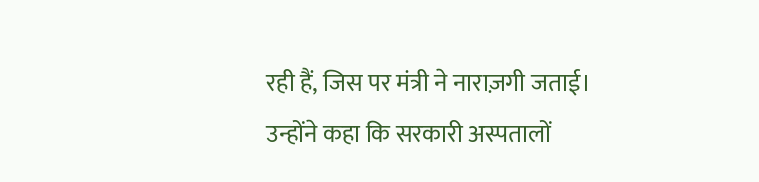रही हैं, जिस पर मंत्री ने नाराज़गी जताई। उन्होंने कहा कि सरकारी अस्पतालों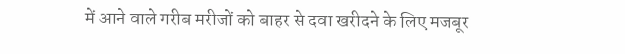में आने वाले गरीब मरीजों को बाहर से दवा खरीदने के लिए मजबूर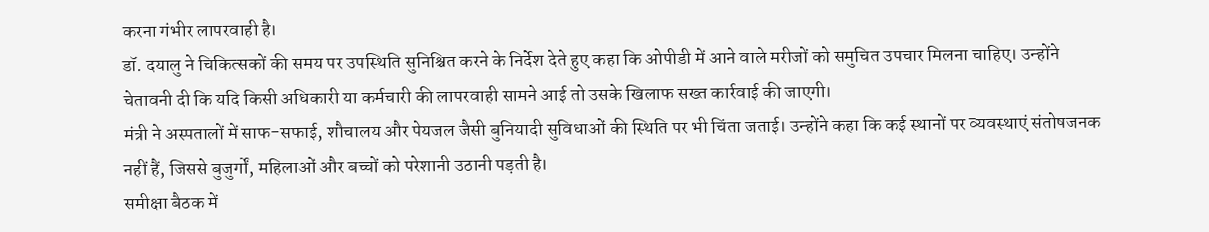करना गंभीर लापरवाही है।
डॉ. दयालु ने चिकित्सकों की समय पर उपस्थिति सुनिश्चित करने के निर्देश देते हुए कहा कि ओपीडी में आने वाले मरीजों को समुचित उपचार मिलना चाहिए। उन्होंने चेतावनी दी कि यदि किसी अधिकारी या कर्मचारी की लापरवाही सामने आई तो उसके खिलाफ सख्त कार्रवाई की जाएगी।
मंत्री ने अस्पतालों में साफ-सफाई, शौचालय और पेयजल जैसी बुनियादी सुविधाओं की स्थिति पर भी चिंता जताई। उन्होंने कहा कि कई स्थानों पर व्यवस्थाएं संतोषजनक नहीं हैं, जिससे बुजुर्गों, महिलाओं और बच्चों को परेशानी उठानी पड़ती है।
समीक्षा बैठक में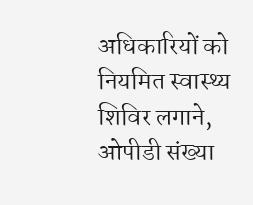अधिकारियों को नियमित स्वास्थ्य शिविर लगाने, ओपीडी संख्या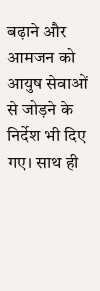बढ़ाने और आमजन को आयुष सेवाओं से जोड़ने के निर्देश भी दिए गए। साथ ही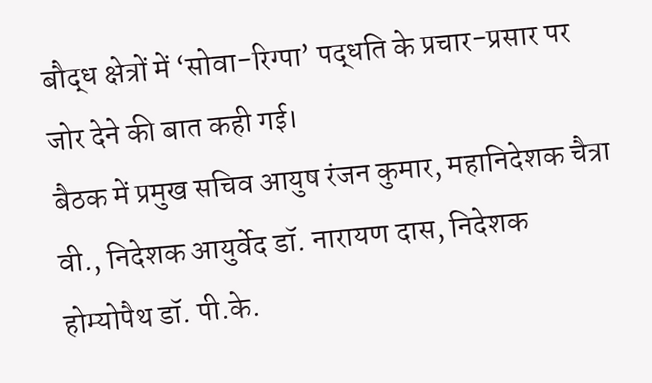बौद्ध क्षेत्रों में ‘सोवा-रिग्पा’ पद्धति के प्रचार-प्रसार पर जोर देने की बात कही गई।
बैठक में प्रमुख सचिव आयुष रंजन कुमार, महानिदेशक चैत्रा वी., निदेशक आयुर्वेद डॉ. नारायण दास, निदेशक होम्योपैथ डॉ. पी.के.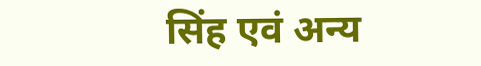सिंह एवं अन्य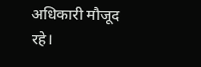अधिकारी मौजूद रहे।